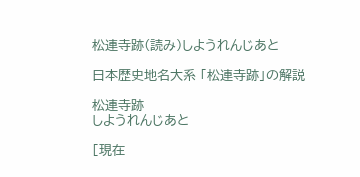松連寺跡(読み)しようれんじあと

日本歴史地名大系 「松連寺跡」の解説

松連寺跡
しようれんじあと

[現在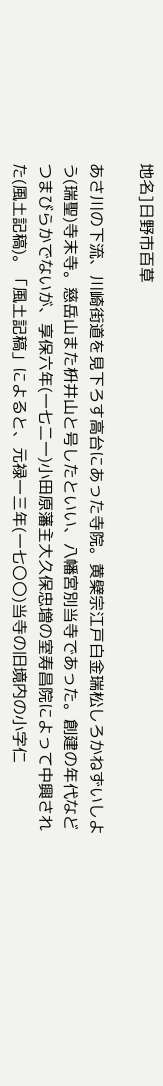地名]日野市百草

あさ川の下流、川崎街道を見下ろす高台にあった寺院。黄檗宗江戸白金瑞松しろかねずいしよう(瑞聖)寺末寺。慈岳山また枡井山と号したといい、八幡宮別当寺であった。創建の年代などつまびらかでないが、享保六年(一七二一)小田原藩主大久保忠増の室寿昌院によって中興された(風土記稿)。「風土記稿」によると、元禄一三年(一七〇〇)当寺の旧境内の小字仁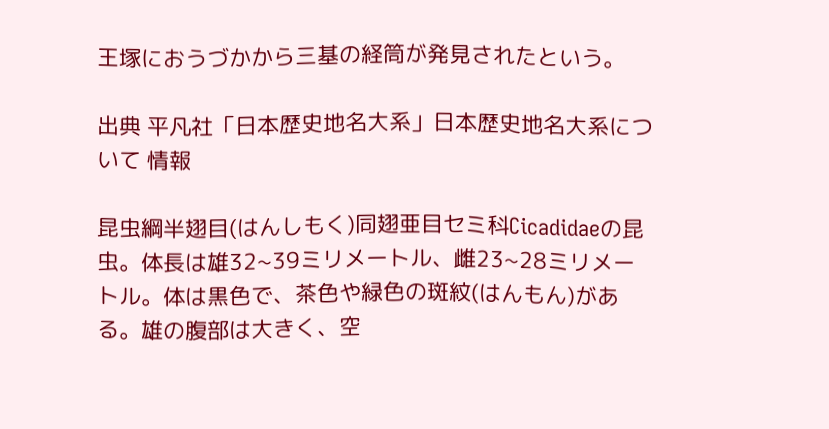王塚におうづかから三基の経筒が発見されたという。

出典 平凡社「日本歴史地名大系」日本歴史地名大系について 情報

昆虫綱半翅目(はんしもく)同翅亜目セミ科Cicadidaeの昆虫。体長は雄32~39ミリメートル、雌23~28ミリメートル。体は黒色で、茶色や緑色の斑紋(はんもん)がある。雄の腹部は大きく、空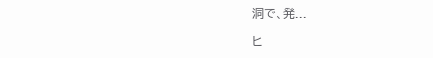洞で、発...

ヒ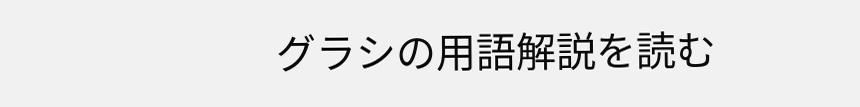グラシの用語解説を読む